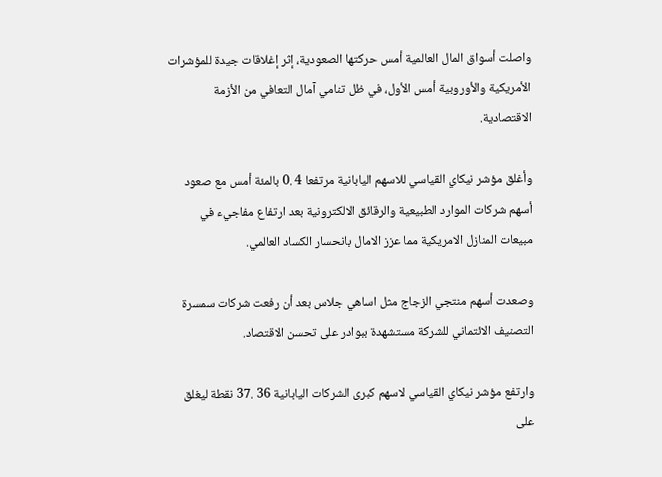واصلت أسواق المال العالمية أمس حركتها الصعودية، إثر إغلاقات جيدة للمؤشرات الأمريكية والأوروبية أمس الأول، في ظل تنامي آمال التعافي من الأزمة الاقتصادية.

وأغلق مؤشر نيكاي القياسي للاسهم اليابانية مرتفعا 4 .0 بالمئة أمس مع صعود أسهم شركات الموارد الطبيعية والرقائق الالكترونية بعد ارتفاع مفاجيء في مبيعات المنازل الامريكية مما عزز الامال بانحسار الكساد العالمي.

وصعدت أسهم منتجي الزجاج مثل اساهي جلاس بعد أن رفعت شركات سمسرة التصنيف الائتماني للشركة مستشهدة ببوادر على تحسن الاقتصاد.

وارتفع مؤشر نيكاي القياسي لاسهم كبرى الشركات اليابانية 36 .37 نقطة ليغلق على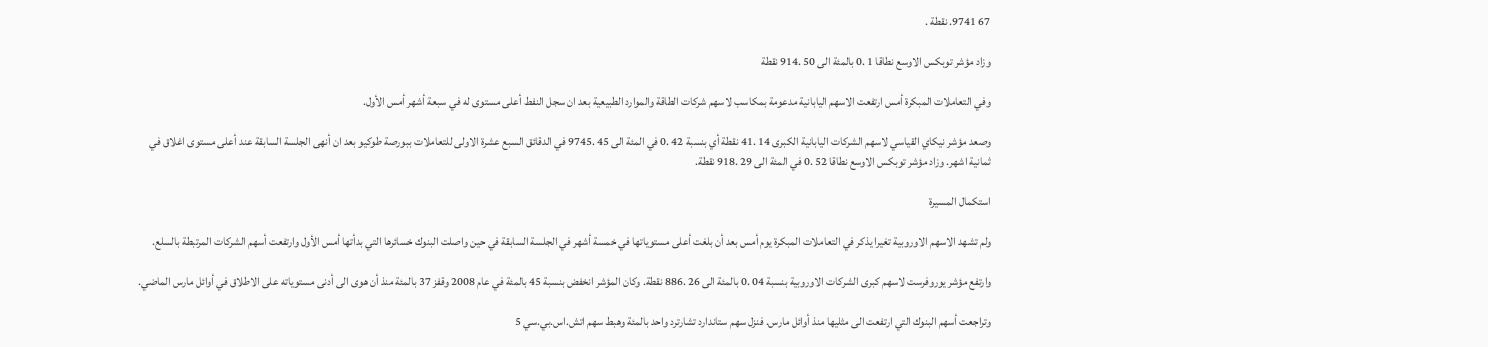67 9741. نقطة .

وزاد مؤشر توبكس الاوسع نطاقا 1 .0 بالمئة الى 50 .914 نقطة

وفي التعاملات المبكرة أمس ارتفعت الاسهم اليابانية مدعومة بمكاسب لاسهم شركات الطاقة والموارد الطبيعية بعد ان سجل النفط أعلى مستوى له في سبعة أشهر أمس الأول.

وصعد مؤشر نيكاي القياسي لاسهم الشركات اليابانية الكبرى 14 .41 نقطة أي بنسبة 42 .0 في المئة الى 45 .9745 في الدقائق السبع عشرة الاولى للتعاملات ببورصة طوكيو بعد ان أنهى الجلسة السابقة عند أعلى مستوى اغلاق في ثمانية اشهر. وزاد مؤشر توبكس الاوسع نطاقا 52 .0 في المئة الى 29 .918 نقطة.

استكمال المسيرة

ولم تشهد الاسهم الاوروبية تغيرا يذكر في التعاملات المبكرة يوم أمس بعد أن بلغت أعلى مستوياتها في خمسة أشهر في الجلسة السابقة في حين واصلت البنوك خسائرها التي بدأتها أمس الأول وارتفعت أسهم الشركات المرتبطة بالسلع.

وارتفع مؤشر يوروفرست لاسهم كبرى الشركات الاوروبية بنسبة 04 .0 بالمئة الى 26 .886 نقطة. وكان المؤشر انخفض بنسبة 45 بالمئة في عام 2008 وقفز 37 بالمئة منذ أن هوى الى أدنى مستوياته على الاطلاق في أوائل مارس الماضي.

وتراجعت أسهم البنوك التي ارتفعت الى مثليها منذ أوائل مارس. فنزل سهم ستاندارد تشارترد واحد بالمئة وهبط سهم اتش.اس.بي.سي 5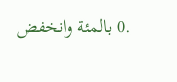.0 بالمئة وانخفض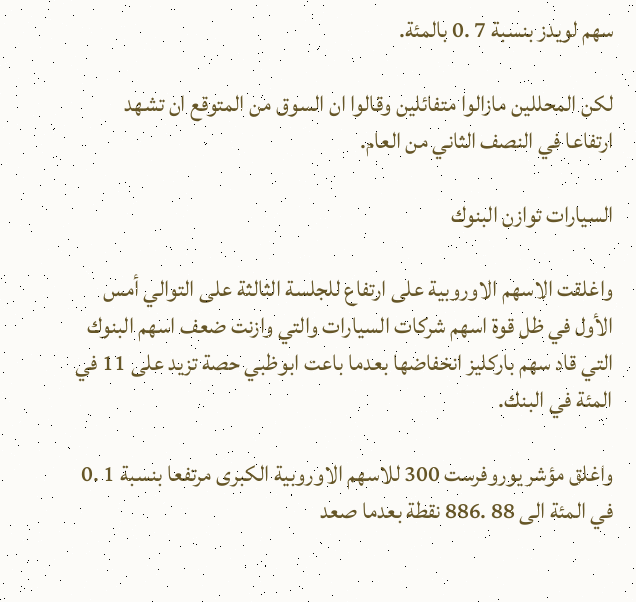سهم لويدز بنسبة 7 .0 بالمئة.

لكن المحللين مازالوا متفائلين وقالوا ان السوق من المتوقع ان تشهد ارتفاعا في النصف الثاني من العام.

السيارات توازن البنوك

واغلقت الاسهم الاوروبية على ارتفاع للجلسة الثالثة على التوالي أمس الأول في ظل قوة اسهم شركات السيارات والتي وازنت ضعف اسهم البنوك التي قاد سهم باركليز انخفاضها بعدما باعت ابوظبي حصة تزيد على 11 في المئة في البنك.

واغلق مؤشر يوروفرست 300 للاسهم الاوروبية الكبرى مرتفعا بنسبة 1 .0 في المئة الى 88 .886 نقطة بعدما صعد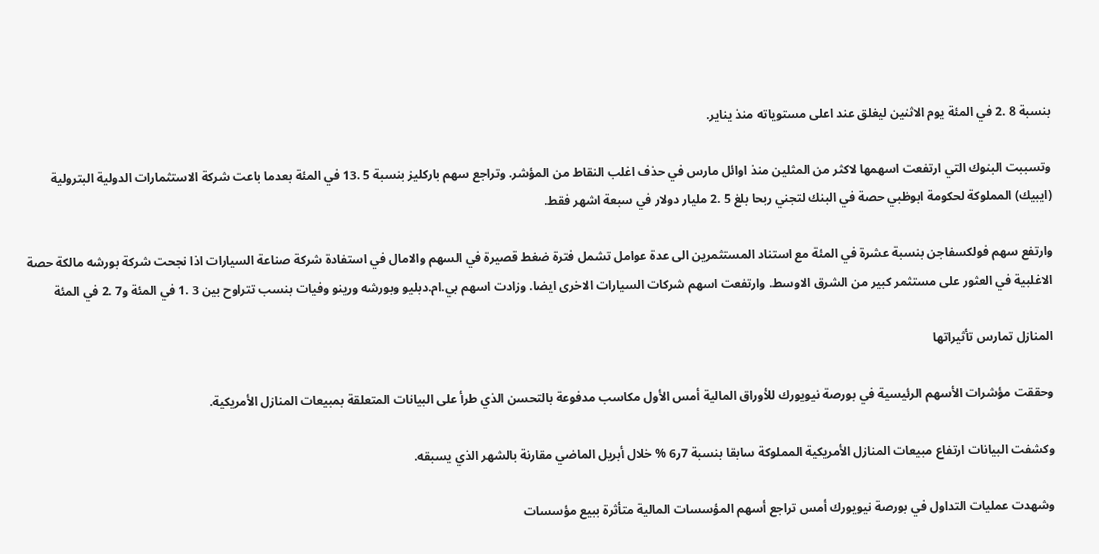بنسبة 8 .2 في المئة يوم الاثنين ليغلق عند اعلى مستوياته منذ يناير.

وتسببت البنوك التي ارتفعت اسهمها لاكثر من المثلين منذ اوائل مارس في حذف اغلب النقاط من المؤشر. وتراجع سهم باركليز بنسبة 5 .13 في المئة بعدما باعت شركة الاستثمارات الدولية البترولية (ايبيك) المملوكة لحكومة ابوظبي حصة في البنك لتجني ربحا بلغ 5 .2 مليار دولار في سبعة اشهر فقط.

وارتفع سهم فولكسفاجن بنسبة عشرة في المئة مع استناد المستثمرين الى عدة عوامل تشمل فترة ضغط قصيرة في السهم والامال في استفادة شركة صناعة السيارات اذا نجحت شركة بورشه مالكة حصة الاغلبية في العثور على مستثمر كبير من الشرق الاوسط. وارتفعت اسهم شركات السيارات الاخرى ايضا. وزادت اسهم بي.ام.دبليو وبورشه ورينو وفيات بنسب تتراوح بين 3 .1 في المئة و7 .2 في المئة

المنازل تمارس تأثيراتها

وحققت مؤشرات الأسهم الرئيسية في بورصة نيويورك للأوراق المالية أمس الأول مكاسب مدفوعة بالتحسن الذي طرأ على البيانات المتعلقة بمبيعات المنازل الأمريكية.

وكشفت البيانات ارتفاع مبيعات المنازل الأمريكية المملوكة سابقا بنسبة 7ر6 % خلال أبريل الماضي مقارنة بالشهر الذي يسبقه.

وشهدت عمليات التداول في بورصة نيويورك أمس تراجع أسهم المؤسسات المالية متأثرة ببيع مؤسسات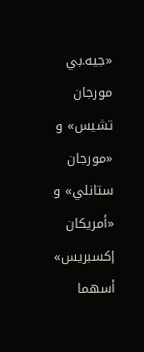«جيه.بي مورجان تشيس» و «مورجان ستانلي» و «أمريكان إكسبريس» أسهما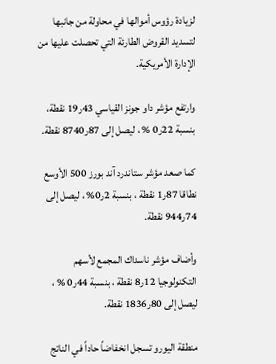لزيادة رؤوس أموالها في محاولة من جانبها لتسديد القروض الطارئة التي تحصلت عليها من الإدارة الأمريكية.

وارتفع مؤشر داو جونز القياسي 43ر19 نقطة، بنسبة 22ر0 % ، ليصل إلى 87ر8740 نقطة.

كما صعد مؤشر ستاندرد آند بورز 500 الأوسع نطاقا 87ر1 نقطة ، بنسبة 2ر0% ، ليصل إلى 74ر944 نقطة.

وأضاف مؤشر ناسداك المجمع لأسهم التكنولوجيا 12ر8 نقطة ، بنسبة 44ر0 % ، ليصل إلى 80ر1836 نقطة.

منطقة اليورو تسجل انخفاضاً حاداً في الناتج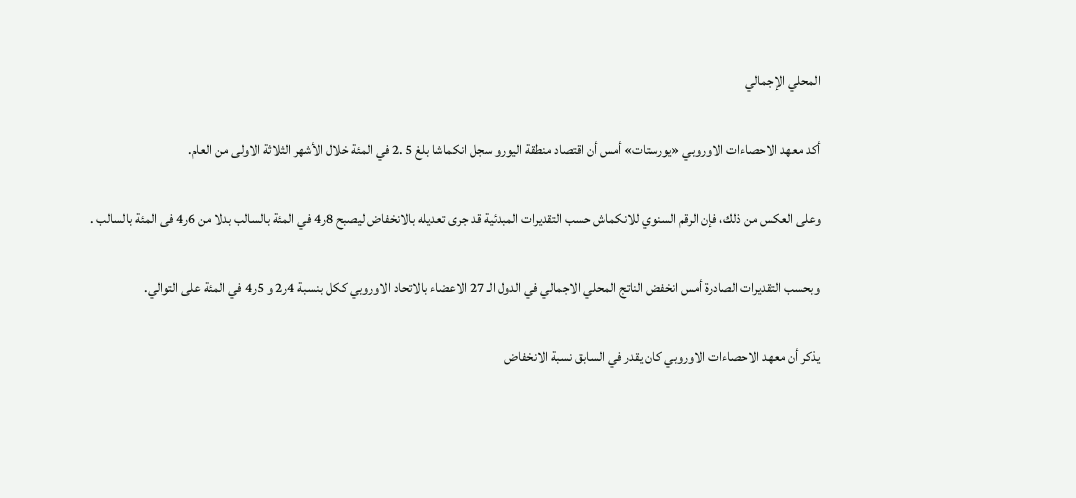المحلي الإجمالي

أكد معهد الاحصاءات الاوروبي «يورستات» أمس أن اقتصاد منطقة اليورو سجل انكماشا بلغ 5 .2 في المئة خلال الأشهر الثلاثة الاولى من العام.

وعلى العكس من ذلك، فإن الرقم السنوي للانكماش حسب التقديرات المبدئية قد جرى تعديله بالانخفاض ليصبح 8ر4 في المئة بالسالب بدلا من 6ر4 فى المئة بالسالب .

وبحسب التقديرات الصادرة أمس انخفض الناتج المحلي الاجمالي في الدول الـ 27 الاعضاء بالاتحاد الاوروبي ككل بنسبة 4ر2 و 5ر4 في المئة على التوالي.

يذكر أن معهد الاحصاءات الاوروبي كان يقدر في السابق نسبة الانخفاض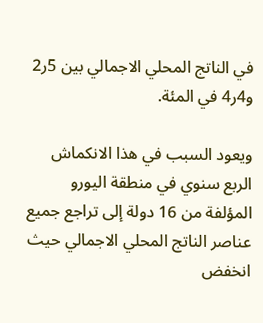في الناتج المحلي الاجمالي بين 5ر2 و4ر4 في المئة.

ويعود السبب في هذا الانكماش الربع سنوي في منطقة اليورو المؤلفة من 16 دولة إلى تراجع جميع عناصر الناتج المحلي الاجمالي حيث انخفض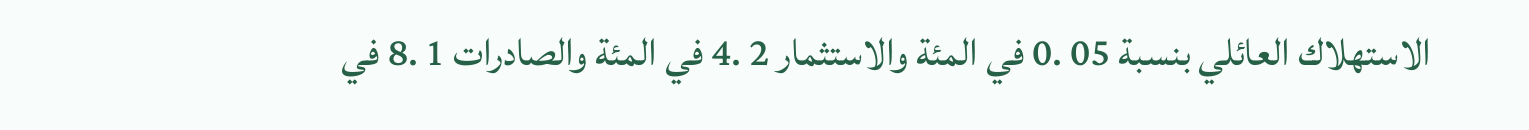الاستهلاك العائلي بنسبة 05 .0 في المئة والاستثمار 2 .4 في المئة والصادرات 1 .8 في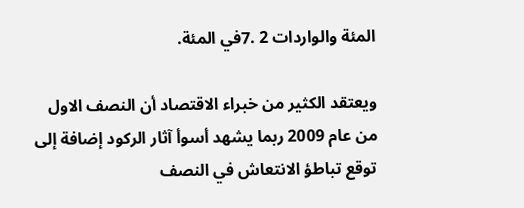المئة والواردات 2 .7في المئة.

ويعتقد الكثير من خبراء الاقتصاد أن النصف الاول من عام 2009 ربما يشهد أسوأ آثار الركود إضافة إلى توقع تباطؤ الانتعاش في النصف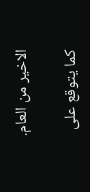الاخير من العام.

كما يتوقع على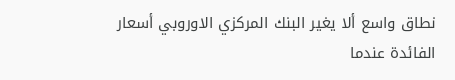نطاق واسع ألا يغير البنك المركزي الاوروبي أسعار الفائدة عندما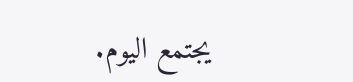يجتمع اليوم.